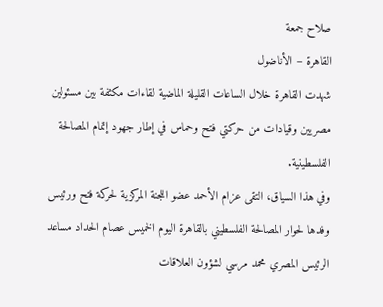صلاح جمعة
القاهرة – الأناضول
شهدت القاهرة خلال الساعات القليلة الماضية لقاءات مكثفة بين مسئولين مصريين وقيادات من حركتي فتح وحماس في إطار جهود إتمام المصالحة الفلسطينية.
وفي هذا السياق، التقى عزام الأحمد عضو اللجنة المركزية لحركة فتح ورئيس وفدها لحوار المصالحة الفلسطيني بالقاهرة اليوم الخميس عصام الحداد مساعد الرئيس المصري محمد مرسي لشؤون العلاقات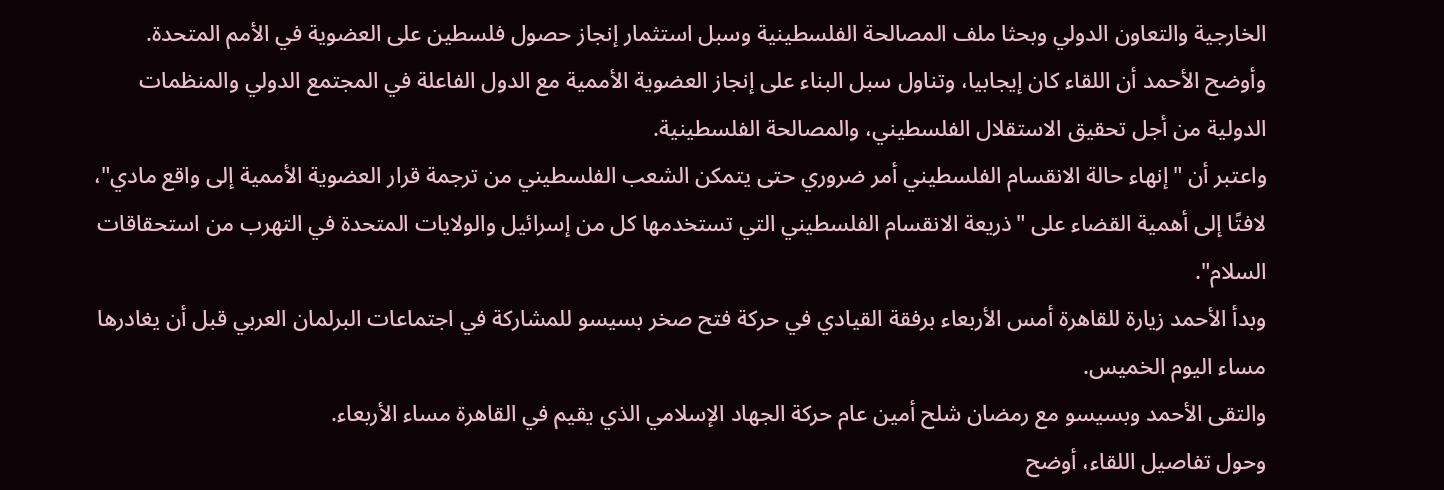الخارجية والتعاون الدولي وبحثا ملف المصالحة الفلسطينية وسبل استثمار إنجاز حصول فلسطين على العضوية في الأمم المتحدة.
وأوضح الأحمد أن اللقاء كان إيجابيا، وتناول سبل البناء على إنجاز العضوية الأممية مع الدول الفاعلة في المجتمع الدولي والمنظمات الدولية من أجل تحقيق الاستقلال الفلسطيني، والمصالحة الفلسطينية.
واعتبر أن "إنهاء حالة الانقسام الفلسطيني أمر ضروري حتى يتمكن الشعب الفلسطيني من ترجمة قرار العضوية الأممية إلى واقع مادي"، لافتًا إلى أهمية القضاء على "ذريعة الانقسام الفلسطيني التي تستخدمها كل من إسرائيل والولايات المتحدة في التهرب من استحقاقات السلام".
وبدأ الأحمد زيارة للقاهرة أمس الأربعاء برفقة القيادي في حركة فتح صخر بسيسو للمشاركة في اجتماعات البرلمان العربي قبل أن يغادرها مساء اليوم الخميس.
والتقى الأحمد وبسيسو مع رمضان شلح أمين عام حركة الجهاد الإسلامي الذي يقيم في القاهرة مساء الأربعاء.
وحول تفاصيل اللقاء، أوضح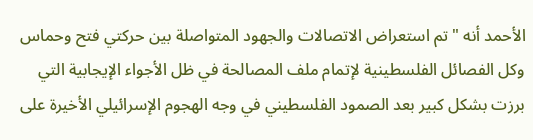الأحمد أنه "تم استعراض الاتصالات والجهود المتواصلة بين حركتي فتح وحماس وكل الفصائل الفلسطينية لإتمام ملف المصالحة في ظل الأجواء الإيجابية التي برزت بشكل كبير بعد الصمود الفلسطيني في وجه الهجوم الإسرائيلي الأخيرة على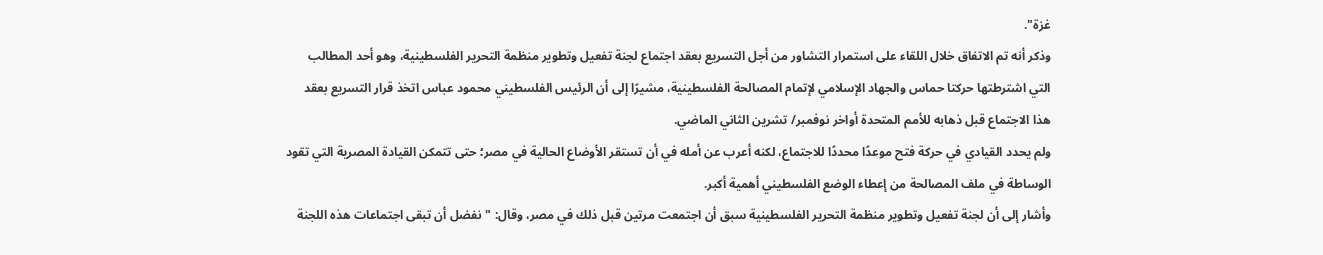غزة".
وذكر أنه تم الاتفاق خلال اللقاء على استمرار التشاور من أجل التسريع بعقد اجتماع لجنة تفعيل وتطوير منظمة التحرير الفلسطينية، وهو أحد المطالب التي اشترطتها حركتا حماس والجهاد الإسلامي لإتمام المصالحة الفلسطينية، مشيرًا إلى أن الرئيس الفلسطيني محمود عباس اتخذ قرار التسريع بعقد هذا الاجتماع قبل ذهابه للأمم المتحدة أواخر نوفمبر/ تشرين الثاني الماضي.
ولم يحدد القيادي في حركة فتح موعدًا محددًا للاجتماع، لكنه أعرب عن أمله في أن تستقر الأوضاع الحالية في مصر؛ حتى تتمكن القيادة المصرية التي تقود الوساطة في ملف المصالحة من إعطاء الوضع الفلسطيني أهمية أكبر.
وأشار إلى أن لجنة تفعيل وتطوير منظمة التحرير الفلسطينية سبق أن اجتمعت مرتين قبل ذلك في مصر، وقال: "نفضل أن تبقى اجتماعات هذه اللجنة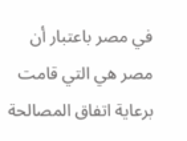في مصر باعتبار أن مصر هي التي قامت برعاية اتفاق المصالحة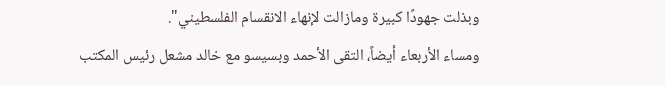وبذلت جهودًا كبيرة ومازالت لإنهاء الانقسام الفلسطيني".
ومساء الأربعاء أيضاً، التقى الأحمد وبسيسو مع خالد مشعل رئيس المكتب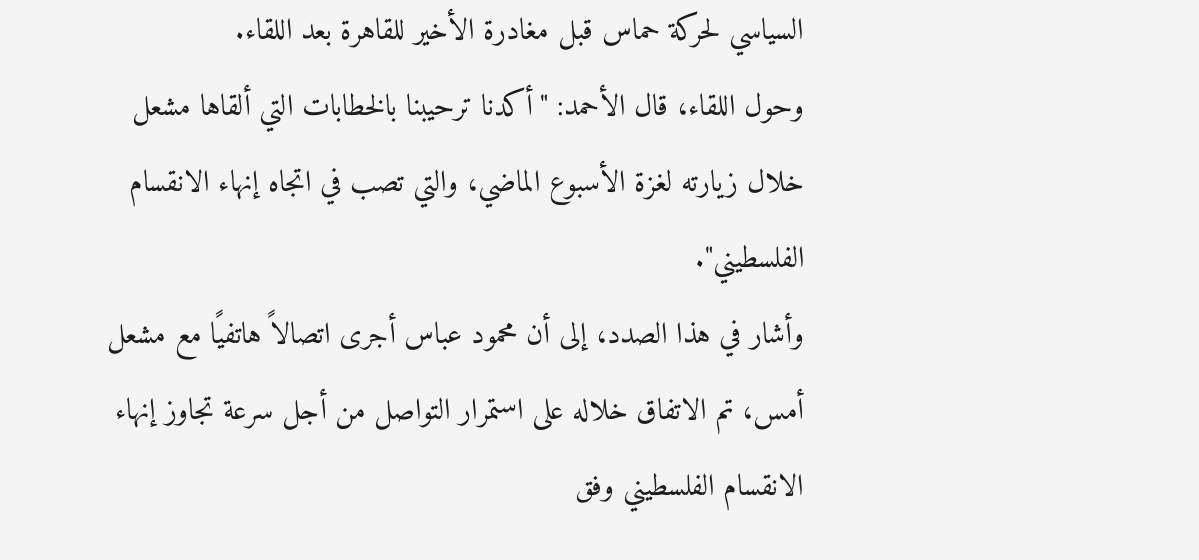السياسي لحركة حماس قبل مغادرة الأخير للقاهرة بعد اللقاء.
وحول اللقاء، قال الأحمد: "أكدنا ترحيبنا بالخطابات التي ألقاها مشعل خلال زيارته لغزة الأسبوع الماضي، والتي تصب في اتجاه إنهاء الانقسام الفلسطيني".
وأشار في هذا الصدد، إلى أن محمود عباس أجرى اتصالاً هاتفيًا مع مشعل أمس، تم الاتفاق خلاله على استمرار التواصل من أجل سرعة تجاوز إنهاء الانقسام الفلسطيني وفق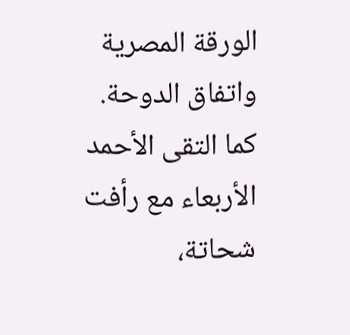الورقة المصرية واتفاق الدوحة.
كما التقى الأحمد الأربعاء مع رأفت شحاتة،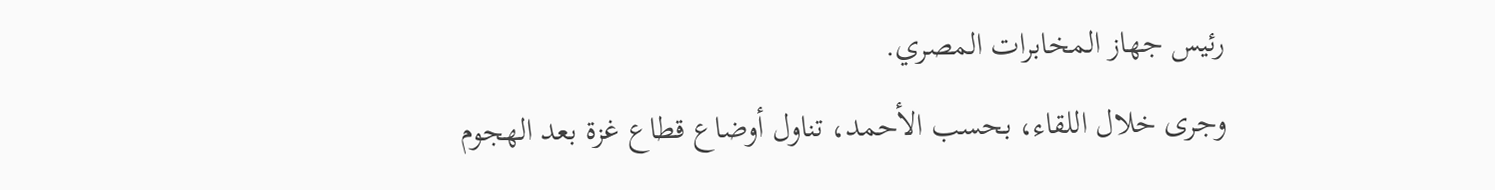رئيس جهاز المخابرات المصري.
وجرى خلال اللقاء، بحسب الأحمد، تناول أوضاع قطاع غزة بعد الهجوم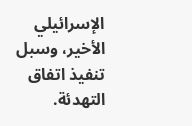الإسرائيلي الأخير، وسبل تنفيذ اتفاق التهدئة.